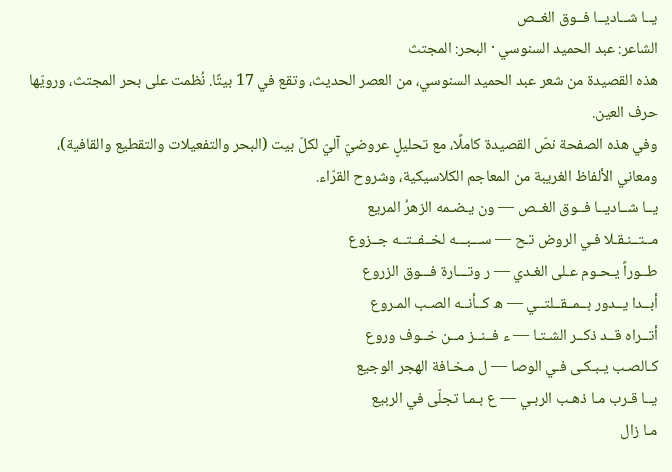يــا شــاديــا فــوق الغــص
الشاعر: عبد الحميد السنوسي · البحر: المجتث
هذه القصيدة من شعر عبد الحميد السنوسي، من العصر الحديث، وتقع في 17 بيتًا. نُظمت على بحر المجتث، ورويّها حرف العين.
وفي هذه الصفحة نصّ القصيدة كاملًا، مع تحليلٍ عروضيّ آليّ لكلّ بيت (البحر والتفعيلات والتقطيع والقافية)، ومعاني الألفاظ الغريبة من المعاجم الكلاسيكية، وشروح القرّاء.
يــا شــاديــا فــوق الغــص — ون يـضـمه الزهرُ المريع
مــتــنـقـلا فـي الروض تـح — ســـبـــه لخــفــتــه جــزوع
طــوراً يـحـوم عـلى الغـدي — ر وتـــارة فـــوق الزروع
أبــدا يــدور بــمــقــلتــي — ه كــأنــه الصـب المـروع
أتــراه قــد ذكــر الشـتـا — ء فــنــز مــن خــوف وروع
كـالصـب يـبـكـى فـي الوصا — ل مـخـافة الهجر الوجيع
يــا قـرب مـا ذهـب الربـي — ع بـمـا تجلّى في الربيع
مـا زال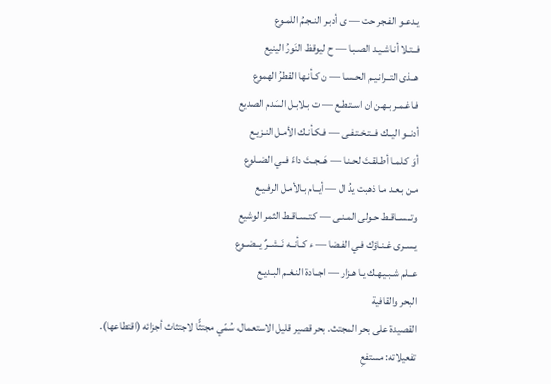يـدعـو الفـجر حت — ى أدبـر النـجـمُ اللمـوع
فــتـلا أنـاشـيـد الصـبـا — ح ليوقظ النَورُ الينيع
هــذى التــرانـيـم الحـسـا — ن كـأنـها القطرُ الهموع
فـاغـمـر بـهـن ان اسـتـطـع — ت بـلابـل السَدم الصديع
أدنــو اليــك فــتـخـتـفـى — فـكـأنـك الأمـل النـزيـع
أوَ كـلمـا أطـلقـتَ لحـنـا — هَــجــتَ داءً فــي الضــلوع
مـن بـعـد مـا ذهبت يدُ ال — أيــام بـالأمـل الرفـيـع
وتــســاقـط حـولى المـنـى — كـتـسـاقـط الثمر الوشيع
يـسـرى غـنـاؤك فـي الفـضا — ء كــأنــه نَــشــرٌ يــضــوع
عــلم شـبـيـهـك يـا هـزار — اجــادة النـغـم البـديـع
البحر والقافية
القصيدة على بحر المجتث. بحر قصير قليل الاستعمال، سُمّي مجتثًّا لاجتثاث أجزائه (اقتطاعها).
تفعيلاته: مستفعِ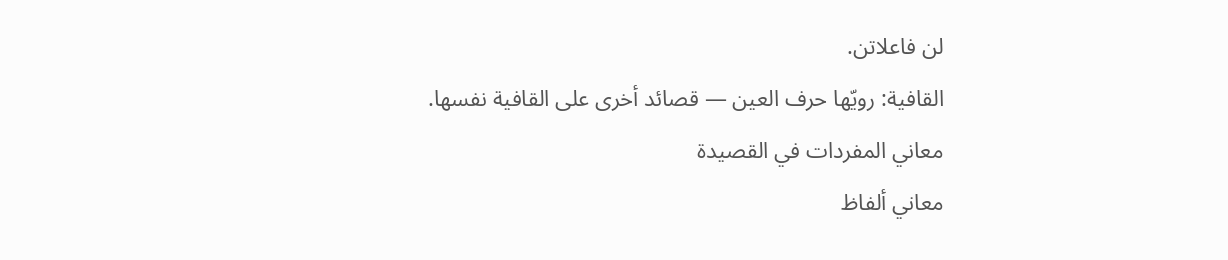لن فاعلاتن.
القافية: رويّها حرف العين — قصائد أخرى على القافية نفسها.
معاني المفردات في القصيدة
معاني ألفاظ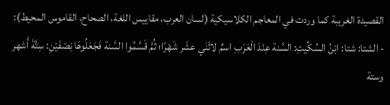القصيدة الغريبة كما وردت في المعاجم الكلاسيكية (لسان العرب، مقاييس اللغة، الصحاح، القاموس المحيط):
- الشتا: شتا: ابْنُ السِّكِّيتِ: السَّنة عِنْدَ الْعَرَبِ اسمٌ لاثْنَي عشَر شَهْرًا؛ ثُمَّ قَسَّمُوا السَّنة فَجَعَلُوهَا نِصْفَيْنِ: سِتَّةَ أَشهر وستة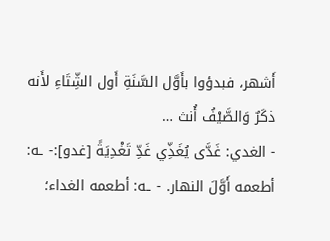أَشهر، فبدؤوا بأَوَّل السَّنَةِ أَول الشِّتَاءِ لأَنه ذكَرٌ وَالصَّيْفُ أُنث …
- الغدي: غَدَّى يُغَذِّي غَدِّ تَغْدِيَةً [غدو]:- ـه: أطعمه أَوَّلَ النهار. - ـه: أطعمه الغداء؛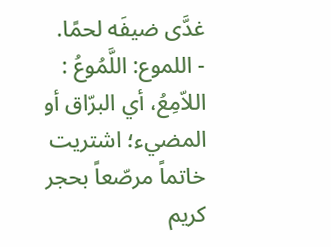غدَّى ضيفَه لحمًا.
- اللموع: اللَّمُوعُ : اللاّمِعُ، أي البرّاق أو المضيء؛ اشتريت خاتماً مرصّعاً بحجر كريم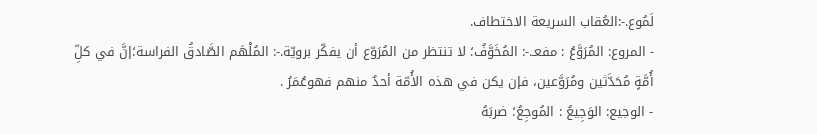لَمُوع.-:العُقاب السريعة الاختطاف.
- المروع: المُرَوَّعُ : مفعـ.-: المُخَوَّفُ؛ لا تنتظر من المُرَوّع أن يفكّر برويّة.-: المُلْهَم الصَّادقُ الفراسة؛إنَّ في كلِّ أُمَّةٍ مُحَدَّثين ومُرَوَّعين، فإن يكن في هذه الأُمّة أحدٌ منهم فهوعُمَرُ .
- الوجيع: الوَجِيعُ : المُوجِعُ؛ ضربَهُ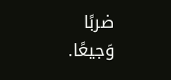ضربًا وَجيعًا.